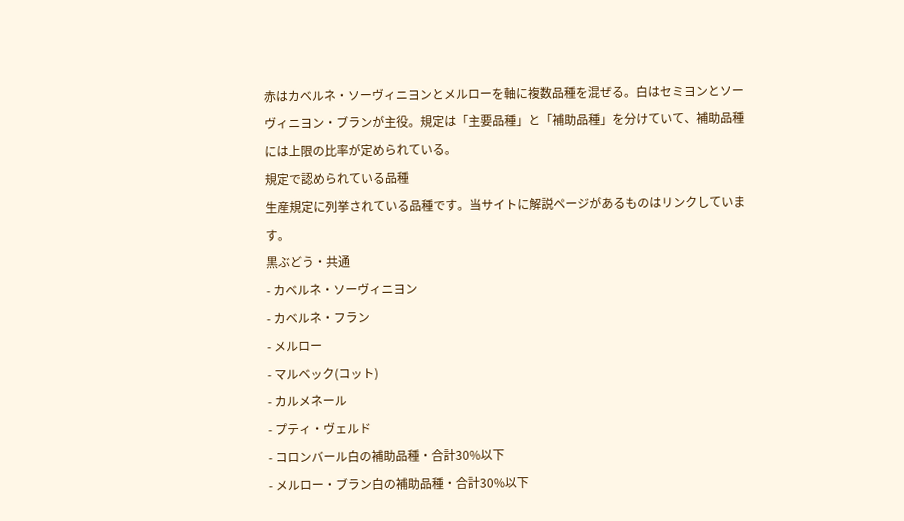赤はカベルネ・ソーヴィニヨンとメルローを軸に複数品種を混ぜる。白はセミヨンとソーヴィニヨン・ブランが主役。規定は「主要品種」と「補助品種」を分けていて、補助品種には上限の比率が定められている。
規定で認められている品種
生産規定に列挙されている品種です。当サイトに解説ページがあるものはリンクしています。
黒ぶどう・共通
- カベルネ・ソーヴィニヨン
- カベルネ・フラン
- メルロー
- マルベック(コット)
- カルメネール
- プティ・ヴェルド
- コロンバール白の補助品種・合計30%以下
- メルロー・ブラン白の補助品種・合計30%以下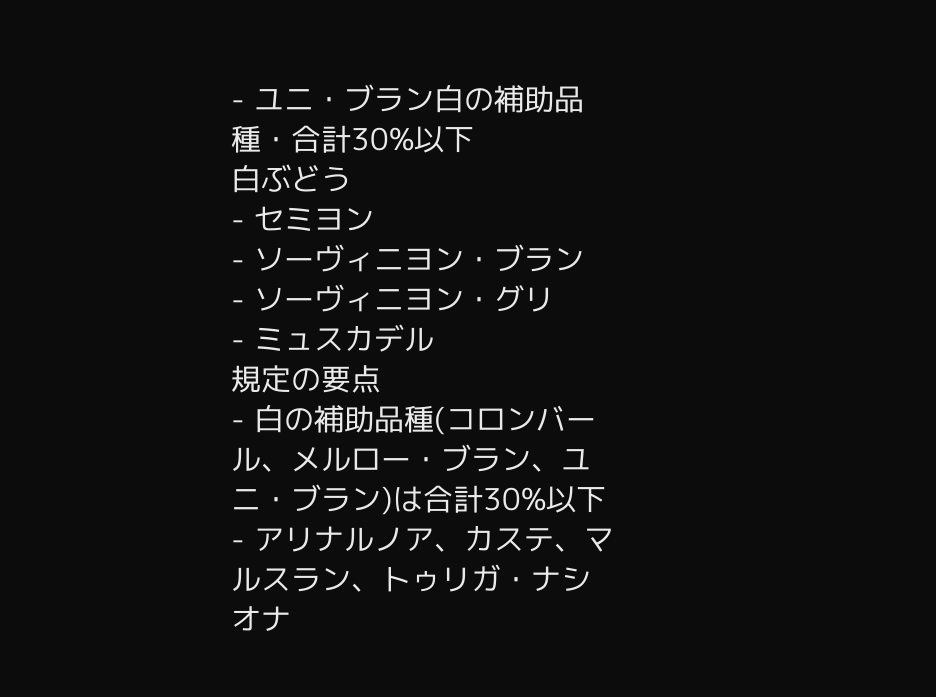- ユニ・ブラン白の補助品種・合計30%以下
白ぶどう
- セミヨン
- ソーヴィニヨン・ブラン
- ソーヴィニヨン・グリ
- ミュスカデル
規定の要点
- 白の補助品種(コロンバール、メルロー・ブラン、ユニ・ブラン)は合計30%以下
- アリナルノア、カステ、マルスラン、トゥリガ・ナシオナ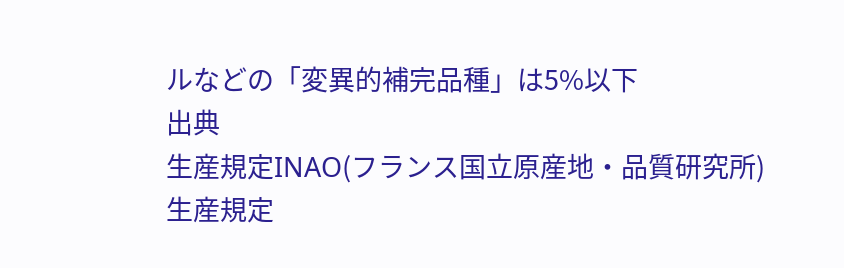ルなどの「変異的補完品種」は5%以下
出典
生産規定INAO(フランス国立原産地・品質研究所)生産規定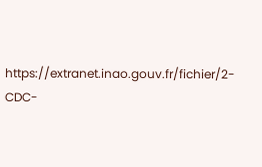https://extranet.inao.gouv.fr/fichier/2-CDC-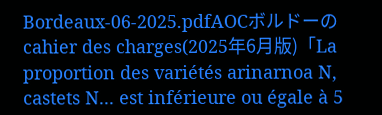Bordeaux-06-2025.pdfAOCボルドーの cahier des charges(2025年6月版)「La proportion des variétés arinarnoa N, castets N... est inférieure ou égale à 5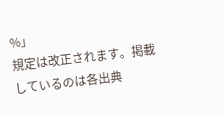%」
規定は改正されます。掲載しているのは各出典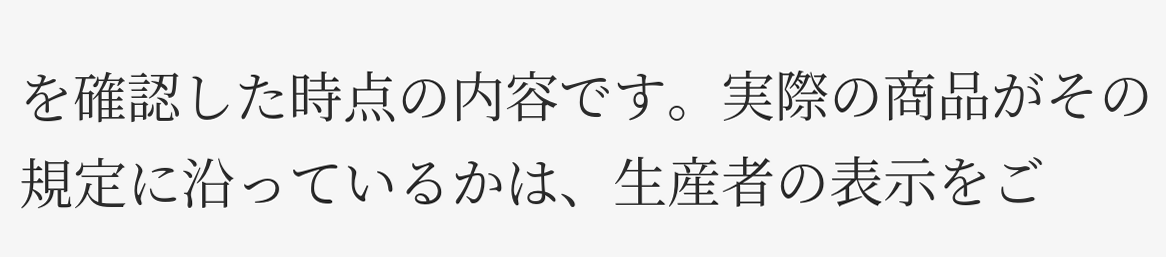を確認した時点の内容です。実際の商品がその規定に沿っているかは、生産者の表示をご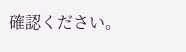確認ください。